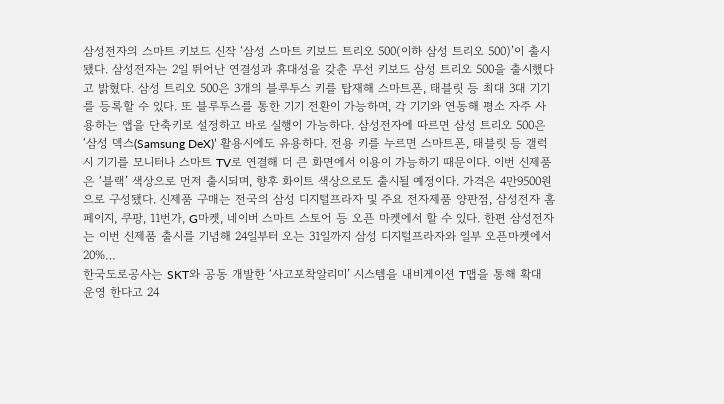삼성전자의 스마트 키보드 신작 ‘삼성 스마트 키보드 트리오 500(이하 삼성 트리오 500)’이 출시됐다. 삼성전자는 2일 뛰어난 연결성과 휴대성을 갖춘 무선 키보드 삼성 트리오 500을 출시했다고 밝혔다. 삼성 트리오 500은 3개의 블루투스 키를 탑재해 스마트폰, 태블릿 등 최대 3대 기기를 등록할 수 있다. 또 블루투스를 통한 기기 전환이 가능하며, 각 기기와 연동해 평소 자주 사용하는 앱을 단축키로 설정하고 바로 실행이 가능하다. 삼성전자에 따르면 삼성 트리오 500은 ‘삼성 덱스(Samsung DeX)’ 활용시에도 유용하다. 전용 키를 누르면 스마트폰, 태블릿 등 갤럭시 기기를 모니터나 스마트 TV로 연결해 더 큰 화면에서 이용이 가능하기 때문이다. 이번 신제품은 ‘블랙’ 색상으로 먼저 출시되며, 향후 화이트 색상으로도 출시될 예정이다. 가격은 4만9500원으로 구성됐다. 신제품 구매는 전국의 삼성 디지털프라자 및 주요 전자제품 양판점, 삼성전자 홈페이지, 쿠팡, 11번가, G마켓, 네이버 스마트 스토어 등 오픈 마켓에서 할 수 있다. 한편 삼성전자는 이번 신제품 출시를 기념해 24일부터 오는 31일까지 삼성 디지털프라자와 일부 오픈마켓에서 20%…
한국도로공사는 SKT와 공동 개발한 ‘사고포착알리미’ 시스템을 내비게이션 T맵을 통해 확대 운영 한다고 24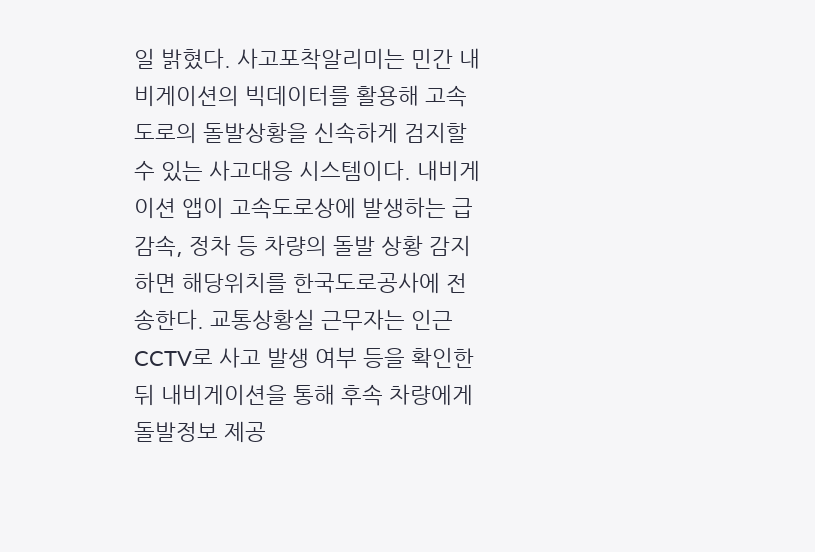일 밝혔다. 사고포착알리미는 민간 내비게이션의 빅데이터를 활용해 고속도로의 돌발상황을 신속하게 검지할 수 있는 사고대응 시스템이다. 내비게이션 앱이 고속도로상에 발생하는 급감속, 정차 등 차량의 돌발 상황 감지하면 해당위치를 한국도로공사에 전송한다. 교통상황실 근무자는 인근 CCTV로 사고 발생 여부 등을 확인한 뒤 내비게이션을 통해 후속 차량에게 돌발정보 제공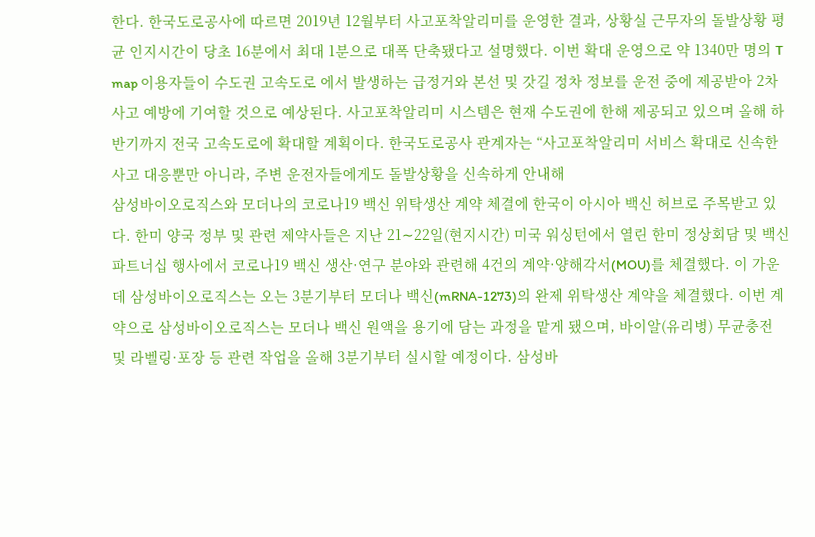한다. 한국도로공사에 따르면 2019년 12월부터 사고포착알리미를 운영한 결과, 상황실 근무자의 돌발상황 평균 인지시간이 당초 16분에서 최대 1분으로 대폭 단축됐다고 설명했다. 이번 확대 운영으로 약 1340만 명의 T map 이용자들이 수도권 고속도로 에서 발생하는 급정거와 본선 및 갓길 정차 정보를 운전 중에 제공받아 2차사고 예방에 기여할 것으로 예상된다. 사고포착알리미 시스템은 현재 수도권에 한해 제공되고 있으며 올해 하반기까지 전국 고속도로에 확대할 계획이다. 한국도로공사 관계자는 “사고포착알리미 서비스 확대로 신속한 사고 대응뿐만 아니라, 주변 운전자들에게도 돌발상황을 신속하게 안내해
삼성바이오로직스와 모더나의 코로나19 백신 위탁생산 계약 체결에 한국이 아시아 백신 허브로 주목받고 있다. 한미 양국 정부 및 관련 제약사들은 지난 21∼22일(현지시간) 미국 워싱턴에서 열린 한미 정상회담 및 백신 파트너십 행사에서 코로나19 백신 생산·연구 분야와 관련해 4건의 계약·양해각서(MOU)를 체결했다. 이 가운데 삼성바이오로직스는 오는 3분기부터 모더나 백신(mRNA-1273)의 완제 위탁생산 계약을 체결했다. 이번 계약으로 삼성바이오로직스는 모더나 백신 원액을 용기에 담는 과정을 맡게 됐으며, 바이알(유리병) 무균충전 및 라벨링·포장 등 관련 작업을 올해 3분기부터 실시할 예정이다. 삼성바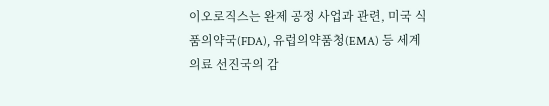이오로직스는 완제 공정 사업과 관련, 미국 식품의약국(FDA), 유럽의약품청(EMA) 등 세계 의료 선진국의 감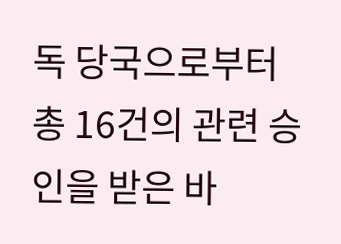독 당국으로부터 총 16건의 관련 승인을 받은 바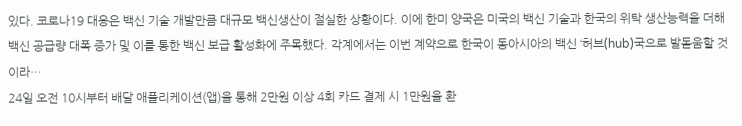있다. 코로나19 대응은 백신 기술 개발만큼 대규모 백신생산이 절실한 상황이다. 이에 한미 양국은 미국의 백신 기술과 한국의 위탁 생산능력을 더해 백신 공급량 대폭 증가 및 이를 통한 백신 보급 활성화에 주목했다. 각계에서는 이번 계약으로 한국이 동아시아의 백신 ‘허브(hub)국으로 발돋움할 것이라…
24일 오전 10시부터 배달 애플리케이션(앱)을 통해 2만원 이상 4회 카드 결제 시 1만원을 환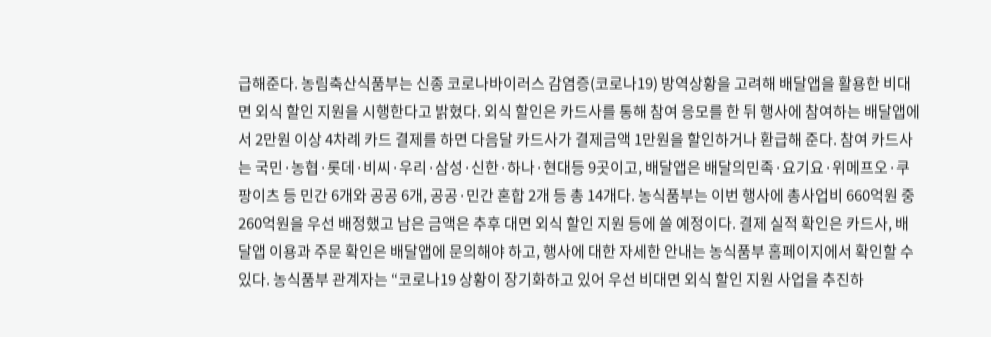급해준다. 농림축산식품부는 신종 코로나바이러스 감염증(코로나19) 방역상황을 고려해 배달앱을 활용한 비대면 외식 할인 지원을 시행한다고 밝혔다. 외식 할인은 카드사를 통해 참여 응모를 한 뒤 행사에 참여하는 배달앱에서 2만원 이상 4차례 카드 결제를 하면 다음달 카드사가 결제금액 1만원을 할인하거나 환급해 준다. 참여 카드사는 국민·농협·롯데·비씨·우리·삼성·신한·하나·현대등 9곳이고, 배달앱은 배달의민족·요기요·위메프오·쿠팡이츠 등 민간 6개와 공공 6개, 공공·민간 혼합 2개 등 총 14개다. 농식품부는 이번 행사에 총사업비 660억원 중 260억원을 우선 배정했고 남은 금액은 추후 대면 외식 할인 지원 등에 쓸 예정이다. 결제 실적 확인은 카드사, 배달앱 이용과 주문 확인은 배달앱에 문의해야 하고, 행사에 대한 자세한 안내는 농식품부 홈페이지에서 확인할 수 있다. 농식품부 관계자는 “코로나19 상황이 장기화하고 있어 우선 비대면 외식 할인 지원 사업을 추진하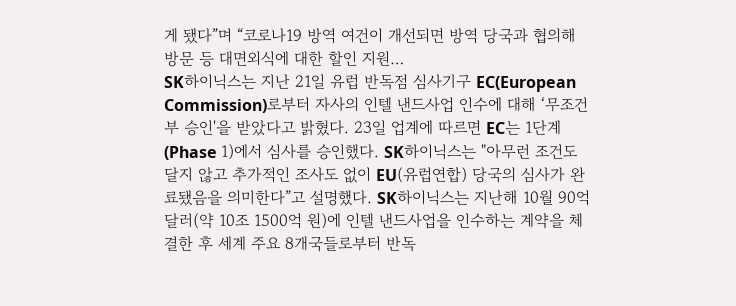게 됐다”며 “코로나19 방역 여건이 개선되면 방역 당국과 협의해 방문 등 대면외식에 대한 할인 지원…
SK하이닉스는 지난 21일 유럽 반독점 심사기구 EC(European Commission)로부터 자사의 인텔 낸드사업 인수에 대해 ‘무조건부 승인'을 받았다고 밝혔다. 23일 업계에 따르면 EC는 1단계(Phase 1)에서 심사를 승인했다. SK하이닉스는 "아무런 조건도 달지 않고 추가적인 조사도 없이 EU(유럽연합) 당국의 심사가 완료됐음을 의미한다”고 설명했다. SK하이닉스는 지난해 10월 90억 달러(약 10조 1500억 원)에 인텔 낸드사업을 인수하는 계약을 체결한 후 세계 주요 8개국들로부터 반독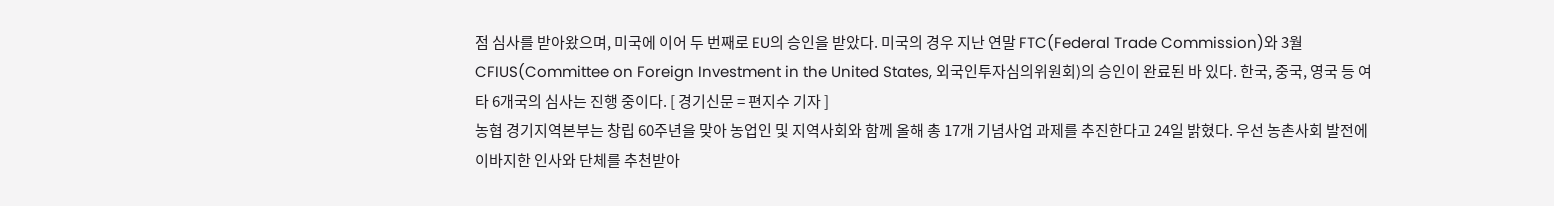점 심사를 받아왔으며, 미국에 이어 두 번째로 EU의 승인을 받았다. 미국의 경우 지난 연말 FTC(Federal Trade Commission)와 3월 CFIUS(Committee on Foreign Investment in the United States, 외국인투자심의위원회)의 승인이 완료된 바 있다. 한국, 중국, 영국 등 여타 6개국의 심사는 진행 중이다. [ 경기신문 = 편지수 기자 ]
농협 경기지역본부는 창립 60주년을 맞아 농업인 및 지역사회와 함께 올해 총 17개 기념사업 과제를 추진한다고 24일 밝혔다. 우선 농촌사회 발전에 이바지한 인사와 단체를 추천받아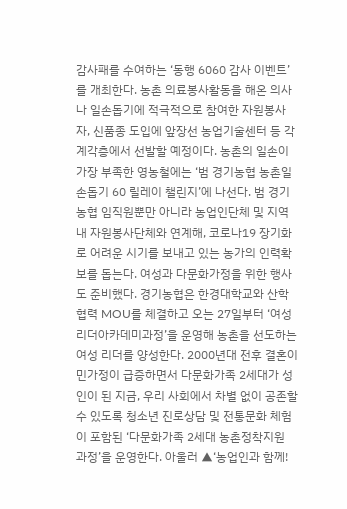감사패를 수여하는 ‘동행 6060 감사 이벤트’를 개최한다. 농촌 의료봉사활동을 해온 의사나 일손돕기에 적극적으로 참여한 자원봉사자, 신품종 도입에 앞장선 농업기술센터 등 각계각층에서 선발할 예정이다. 농촌의 일손이 가장 부족한 영농철에는 ‘범 경기농협 농촌일손돕기 60 릴레이 챌린지’에 나선다. 범 경기농협 임직원뿐만 아니라 농업인단체 및 지역 내 자원봉사단체와 연계해, 코로나19 장기화로 어려운 시기를 보내고 있는 농가의 인력확보를 돕는다. 여성과 다문화가정을 위한 행사도 준비했다. 경기농협은 한경대학교와 산학협력 MOU를 체결하고 오는 27일부터 ‘여성리더아카데미과정’을 운영해 농촌을 선도하는 여성 리더를 양성한다. 2000년대 전후 결혼이민가정이 급증하면서 다문화가족 2세대가 성인이 된 지금, 우리 사회에서 차별 없이 공존할 수 있도록 청소년 진로상담 및 전통문화 체험이 포함된 ‘다문화가족 2세대 농촌정착지원 과정’을 운영한다. 아울러 ▲‘농업인과 함께!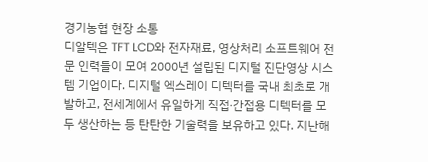경기농협 현장 소통
디알텍은 TFT LCD와 전자재료, 영상처리 소프트웨어 전문 인력들이 모여 2000년 설립된 디지털 진단영상 시스템 기업이다. 디지털 엑스레이 디텍터를 국내 최초로 개발하고, 전세계에서 유일하게 직접∙간접용 디텍터를 모두 생산하는 등 탄탄한 기술력을 보유하고 있다. 지난해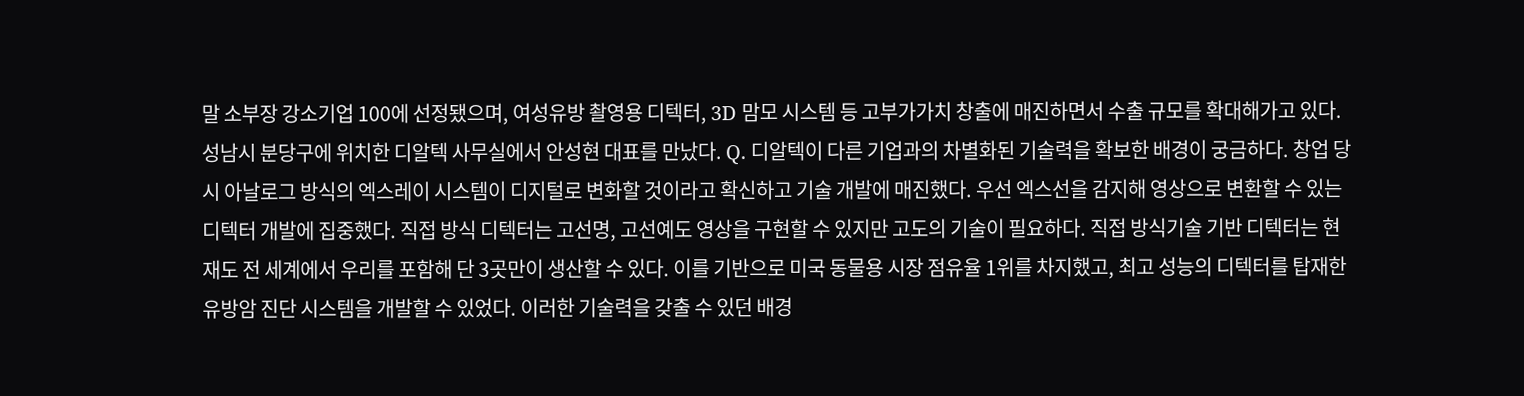말 소부장 강소기업 100에 선정됐으며, 여성유방 촬영용 디텍터, 3D 맘모 시스템 등 고부가가치 창출에 매진하면서 수출 규모를 확대해가고 있다. 성남시 분당구에 위치한 디알텍 사무실에서 안성현 대표를 만났다. Q. 디알텍이 다른 기업과의 차별화된 기술력을 확보한 배경이 궁금하다. 창업 당시 아날로그 방식의 엑스레이 시스템이 디지털로 변화할 것이라고 확신하고 기술 개발에 매진했다. 우선 엑스선을 감지해 영상으로 변환할 수 있는 디텍터 개발에 집중했다. 직접 방식 디텍터는 고선명, 고선예도 영상을 구현할 수 있지만 고도의 기술이 필요하다. 직접 방식기술 기반 디텍터는 현재도 전 세계에서 우리를 포함해 단 3곳만이 생산할 수 있다. 이를 기반으로 미국 동물용 시장 점유율 1위를 차지했고, 최고 성능의 디텍터를 탑재한 유방암 진단 시스템을 개발할 수 있었다. 이러한 기술력을 갖출 수 있던 배경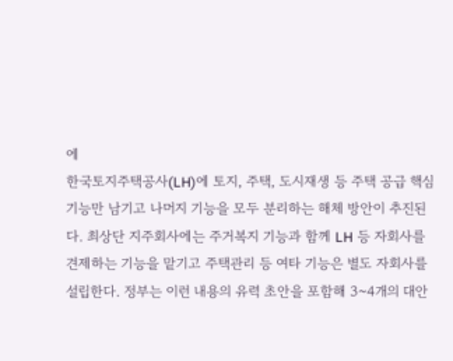에
한국토지주택공사(LH)에 토지, 주택, 도시재생 등 주택 공급 핵심 기능만 남기고 나머지 기능을 모두 분리하는 해체 방안이 추진된다. 최상단 지주회사에는 주거복지 기능과 함께 LH 등 자회사를 견제하는 기능을 맡기고 주택관리 등 여타 기능은 별도 자회사를 설립한다. 정부는 이런 내용의 유력 초안을 포함해 3~4개의 대안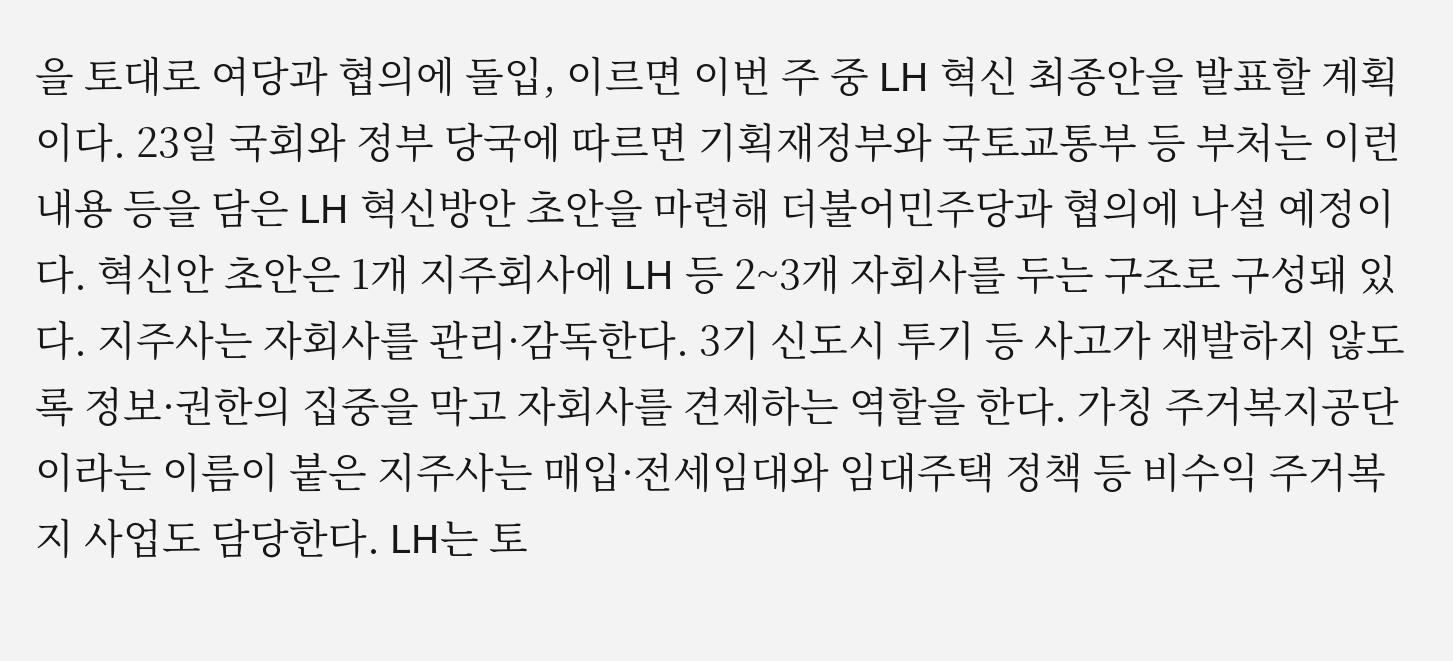을 토대로 여당과 협의에 돌입, 이르면 이번 주 중 LH 혁신 최종안을 발표할 계획이다. 23일 국회와 정부 당국에 따르면 기획재정부와 국토교통부 등 부처는 이런 내용 등을 담은 LH 혁신방안 초안을 마련해 더불어민주당과 협의에 나설 예정이다. 혁신안 초안은 1개 지주회사에 LH 등 2~3개 자회사를 두는 구조로 구성돼 있다. 지주사는 자회사를 관리·감독한다. 3기 신도시 투기 등 사고가 재발하지 않도록 정보·권한의 집중을 막고 자회사를 견제하는 역할을 한다. 가칭 주거복지공단이라는 이름이 붙은 지주사는 매입·전세임대와 임대주택 정책 등 비수익 주거복지 사업도 담당한다. LH는 토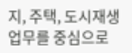지, 주택, 도시재생 업무를 중심으로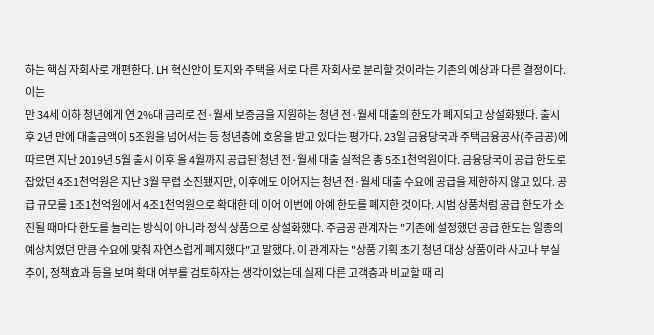하는 핵심 자회사로 개편한다. LH 혁신안이 토지와 주택을 서로 다른 자회사로 분리할 것이라는 기존의 예상과 다른 결정이다. 이는
만 34세 이하 청년에게 연 2%대 금리로 전·월세 보증금을 지원하는 청년 전·월세 대출의 한도가 폐지되고 상설화됐다. 출시 후 2년 만에 대출금액이 5조원을 넘어서는 등 청년층에 호응을 받고 있다는 평가다. 23일 금융당국과 주택금융공사(주금공)에 따르면 지난 2019년 5월 출시 이후 올 4월까지 공급된 청년 전·월세 대출 실적은 총 5조1천억원이다. 금융당국이 공급 한도로 잡았던 4조1천억원은 지난 3월 무렵 소진됐지만, 이후에도 이어지는 청년 전·월세 대출 수요에 공급을 제한하지 않고 있다. 공급 규모를 1조1천억원에서 4조1천억원으로 확대한 데 이어 이번에 아예 한도를 폐지한 것이다. 시범 상품처럼 공급 한도가 소진될 때마다 한도를 늘리는 방식이 아니라 정식 상품으로 상설화했다. 주금공 관계자는 "기존에 설정했던 공급 한도는 일종의 예상치였던 만큼 수요에 맞춰 자연스럽게 폐지했다"고 말했다. 이 관계자는 "상품 기획 초기 청년 대상 상품이라 사고나 부실 추이, 정책효과 등을 보며 확대 여부를 검토하자는 생각이었는데 실제 다른 고객층과 비교할 때 리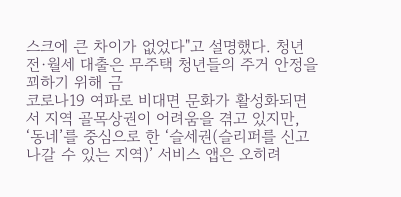스크에 큰 차이가 없었다"고 설명했다. 청년 전·월세 대출은 무주택 청년들의 주거 안정을 꾀하기 위해 금
코로나19 여파로 비대면 문화가 활성화되면서 지역 골목상권이 어려움을 겪고 있지만, ‘동네’를 중심으로 한 ‘슬세권(슬리퍼를 신고 나갈 수 있는 지역)’ 서비스 앱은 오히려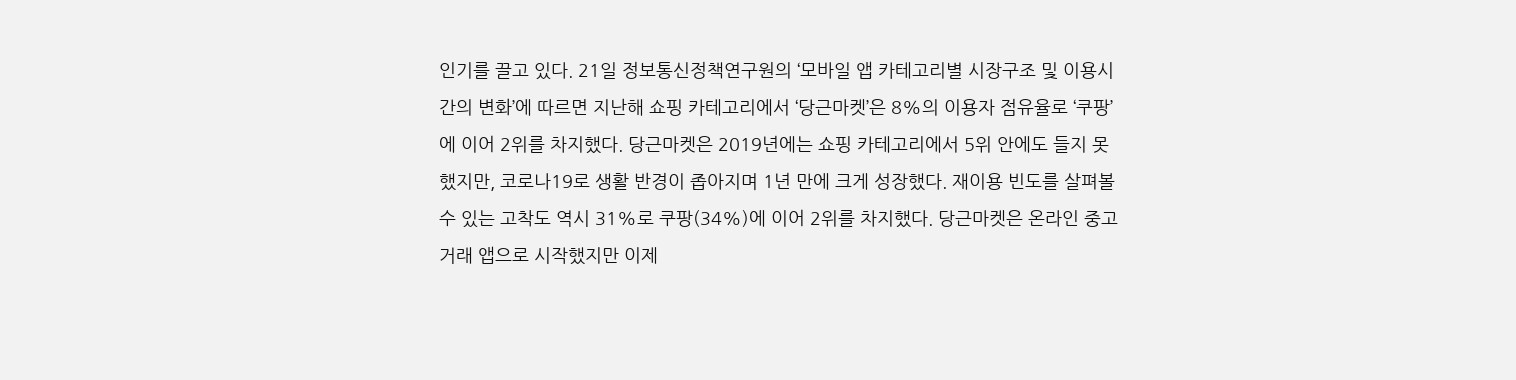인기를 끌고 있다. 21일 정보통신정책연구원의 ‘모바일 앱 카테고리별 시장구조 및 이용시간의 변화’에 따르면 지난해 쇼핑 카테고리에서 ‘당근마켓’은 8%의 이용자 점유율로 ‘쿠팡’에 이어 2위를 차지했다. 당근마켓은 2019년에는 쇼핑 카테고리에서 5위 안에도 들지 못했지만, 코로나19로 생활 반경이 좁아지며 1년 만에 크게 성장했다. 재이용 빈도를 살펴볼 수 있는 고착도 역시 31%로 쿠팡(34%)에 이어 2위를 차지했다. 당근마켓은 온라인 중고거래 앱으로 시작했지만 이제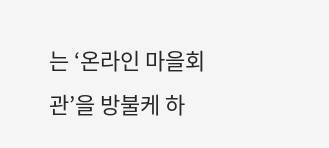는 ‘온라인 마을회관’을 방불케 하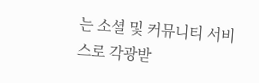는 소셜 및 커뮤니티 서비스로 각광받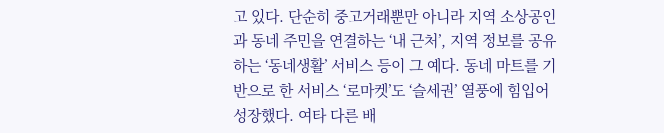고 있다. 단순히 중고거래뿐만 아니라 지역 소상공인과 동네 주민을 연결하는 ‘내 근처’, 지역 정보를 공유하는 ‘동네생활’ 서비스 등이 그 예다. 동네 마트를 기반으로 한 서비스 ‘로마켓’도 ‘슬세권’ 열풍에 힘입어 성장했다. 여타 다른 배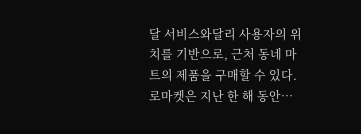달 서비스와달리 사용자의 위치를 기반으로, 근처 동네 마트의 제품을 구매할 수 있다. 로마켓은 지난 한 해 동안…